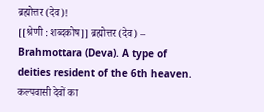ब्रह्मोत्तर (देव)!
[[श्रेणी : शब्दकोष]] ब्रह्मोत्तर (देव) – Brahmottara (Deva). A type of deities resident of the 6th heaven. कल्पवासी देवों का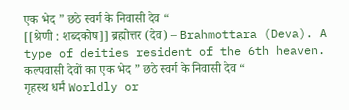एक भेद ” छठे स्वर्ग के निवासी देव “
[[श्रेणी : शब्दकोष]] ब्रह्मोत्तर (देव) – Brahmottara (Deva). A type of deities resident of the 6th heaven. कल्पवासी देवों का एक भेद ” छठे स्वर्ग के निवासी देव “
गृहस्थ धर्मं Worldly or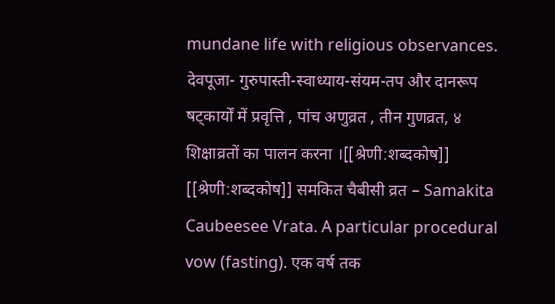mundane life with religious observances. देवपूजा- गुरुपास्ती-स्वाध्याय-संयम-तप और दानरूप षट्कार्यों में प्रवृत्ति , पांच अणुव्रत , तीन गुणव्रत, ४ शिक्षाव्रतों का पालन करना ।[[श्रेणी:शब्दकोष]]
[[श्रेणी:शब्दकोष]] समकित चैबीसी व्रत – Samakita Caubeesee Vrata. A particular procedural vow (fasting). एक वर्ष तक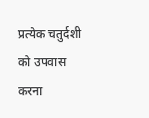प्रत्येक चतुर्दशी को उपवास करना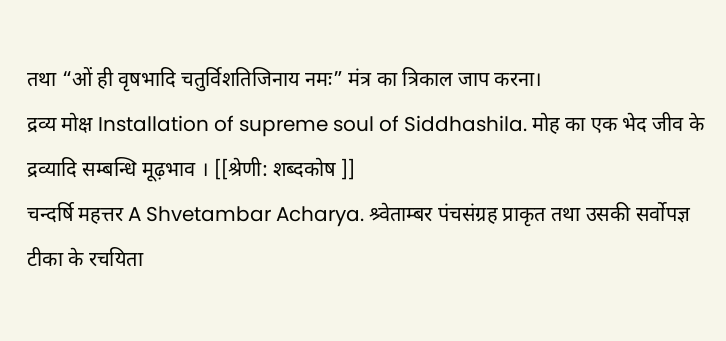तथा “ओं ही वृषभादि चतुर्विशतिजिनाय नमः” मंत्र का त्रिकाल जाप करना।
द्रव्य मोक्ष Installation of supreme soul of Siddhashila. मोह का एक भेद जीव के द्रव्यादि सम्बन्धि मूढ़भाव । [[श्रेणी: शब्दकोष ]]
चन्दर्षि महत्तर A Shvetambar Acharya. श्र्वेताम्बर पंचसंग्रह प्राकृत तथा उसकी सर्वोपज्ञ टीका के रचयिता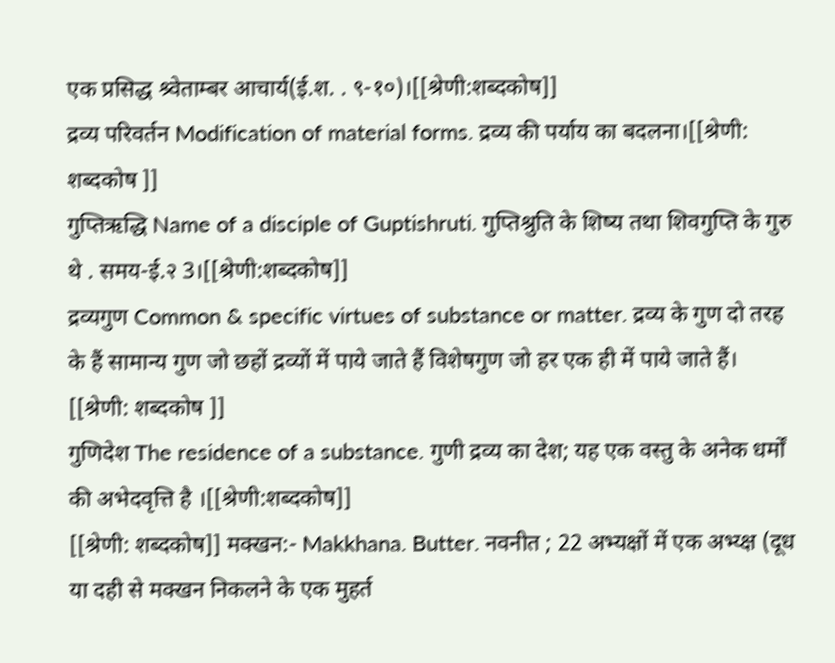एक प्रसिद्ध श्र्वेताम्बर आचार्य(ई.श. . ९-१०)।[[श्रेणी:शब्दकोष]]
द्रव्य परिवर्तन Modification of material forms. द्रव्य की पर्याय का बदलना।[[श्रेणी: शब्दकोष ]]
गुप्तिऋद्धि Name of a disciple of Guptishruti. गुप्तिश्रुति के शिष्य तथा शिवगुप्ति के गुरु थे . समय-ई.२ 3।[[श्रेणी:शब्दकोष]]
द्रव्यगुण Common & specific virtues of substance or matter. द्रव्य के गुण दो तरह के हैं सामान्य गुण जो छहों द्रव्यों में पाये जाते हैं विशेषगुण जो हर एक ही में पाये जाते हैं। [[श्रेणी: शब्दकोष ]]
गुणिदेश The residence of a substance. गुणी द्रव्य का देश; यह एक वस्तु के अनेक धर्मों की अभेदवृत्ति है ।[[श्रेणी:शब्दकोष]]
[[श्रेणी: शब्दकोष]] मक्खन:- Makkhana. Butter. नवनीत ; 22 अभ्यक्षों में एक अभ्य्क्ष (दूध या दही से मक्खन निकलने के एक मुहर्त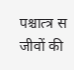पश्चात्त्र स जीवों की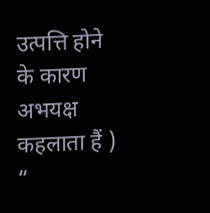उत्पत्ति होने के कारण अभयक्ष कहलाता हैं ) “